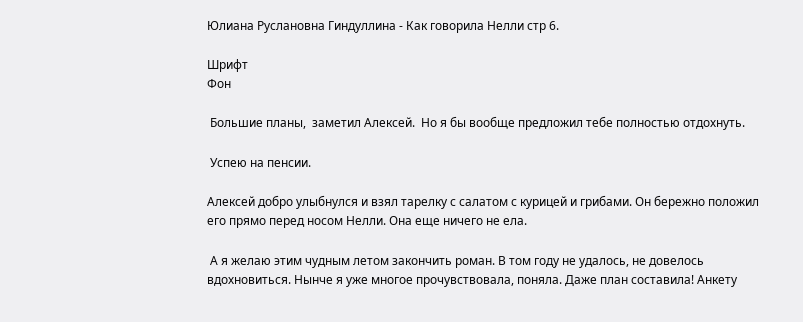Юлиана Руслановна Гиндуллина - Как говорила Нелли стр 6.

Шрифт
Фон

 Большие планы,  заметил Алексей.  Но я бы вообще предложил тебе полностью отдохнуть.

 Успею на пенсии.

Алексей добро улыбнулся и взял тарелку с салатом с курицей и грибами. Он бережно положил его прямо перед носом Нелли. Она еще ничего не ела.

 А я желаю этим чудным летом закончить роман. В том году не удалось, не довелось вдохновиться. Нынче я уже многое прочувствовала, поняла. Даже план составила! Анкету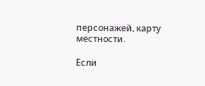персонажей, карту местности.

Если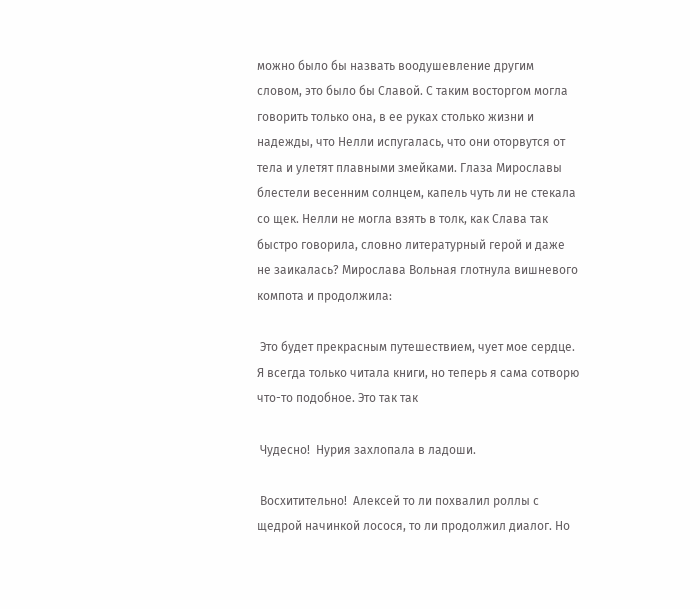можно было бы назвать воодушевление другим словом, это было бы Славой. С таким восторгом могла говорить только она, в ее руках столько жизни и надежды, что Нелли испугалась, что они оторвутся от тела и улетят плавными змейками. Глаза Мирославы блестели весенним солнцем, капель чуть ли не стекала со щек. Нелли не могла взять в толк, как Слава так быстро говорила, словно литературный герой и даже не заикалась? Мирослава Вольная глотнула вишневого компота и продолжила:

 Это будет прекрасным путешествием, чует мое сердце. Я всегда только читала книги, но теперь я сама сотворю что-то подобное. Это так так

 Чудесно!  Нурия захлопала в ладоши.

 Восхитительно!  Алексей то ли похвалил роллы с щедрой начинкой лосося, то ли продолжил диалог. Но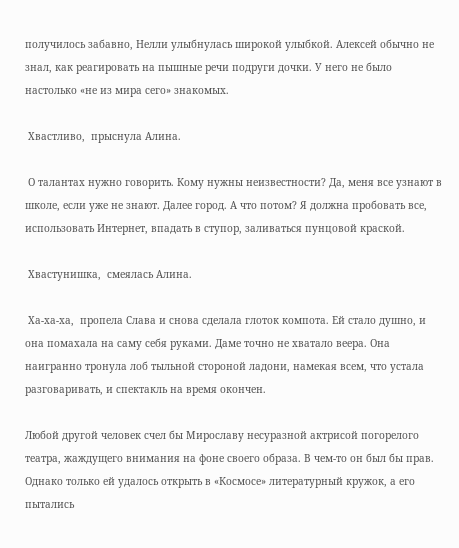получилось забавно, Нелли улыбнулась широкой улыбкой. Алексей обычно не знал, как реагировать на пышные речи подруги дочки. У него не было настолько «не из мира сего» знакомых.

 Хвастливо,  прыснула Алина.

 О талантах нужно говорить. Кому нужны неизвестности? Да, меня все узнают в школе, если уже не знают. Далее город. А что потом? Я должна пробовать все, использовать Интернет, впадать в ступор, заливаться пунцовой краской.

 Хвастунишка,  смеялась Алина.

 Ха-ха-ха,  пропела Слава и снова сделала глоток компота. Ей стало душно, и она помахала на саму себя руками. Даме точно не хватало веера. Она наигранно тронула лоб тыльной стороной ладони, намекая всем, что устала разговаривать, и спектакль на время окончен.

Любой другой человек счел бы Мирославу несуразной актрисой погорелого театра, жаждущего внимания на фоне своего образа. В чем-то он был бы прав. Однако только ей удалось открыть в «Космосе» литературный кружок, а его пытались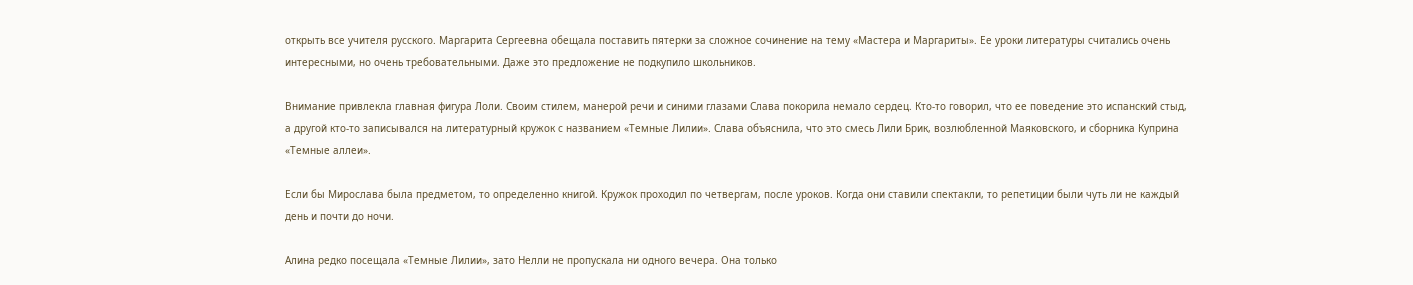открыть все учителя русского. Маргарита Сергеевна обещала поставить пятерки за сложное сочинение на тему «Мастера и Маргариты». Ее уроки литературы считались очень интересными, но очень требовательными. Даже это предложение не подкупило школьников.

Внимание привлекла главная фигура Лоли. Своим стилем, манерой речи и синими глазами Слава покорила немало сердец. Кто-то говорил, что ее поведение это испанский стыд, а другой кто-то записывался на литературный кружок с названием «Темные Лилии». Слава объяснила, что это смесь Лили Брик, возлюбленной Маяковского, и сборника Куприна «Темные аллеи».

Если бы Мирослава была предметом, то определенно книгой. Кружок проходил по четвергам, после уроков. Когда они ставили спектакли, то репетиции были чуть ли не каждый день и почти до ночи.

Алина редко посещала «Темные Лилии», зато Нелли не пропускала ни одного вечера. Она только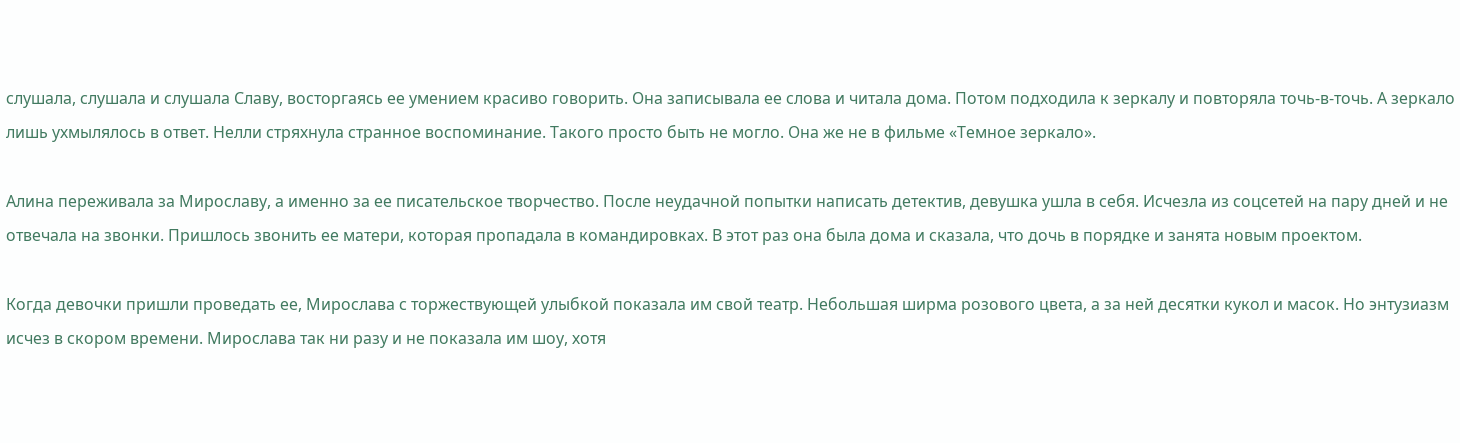слушала, слушала и слушала Славу, восторгаясь ее умением красиво говорить. Она записывала ее слова и читала дома. Потом подходила к зеркалу и повторяла точь-в-точь. А зеркало лишь ухмылялось в ответ. Нелли стряхнула странное воспоминание. Такого просто быть не могло. Она же не в фильме «Темное зеркало».

Алина переживала за Мирославу, а именно за ее писательское творчество. После неудачной попытки написать детектив, девушка ушла в себя. Исчезла из соцсетей на пару дней и не отвечала на звонки. Пришлось звонить ее матери, которая пропадала в командировках. В этот раз она была дома и сказала, что дочь в порядке и занята новым проектом.

Когда девочки пришли проведать ее, Мирослава с торжествующей улыбкой показала им свой театр. Небольшая ширма розового цвета, а за ней десятки кукол и масок. Но энтузиазм исчез в скором времени. Мирослава так ни разу и не показала им шоу, хотя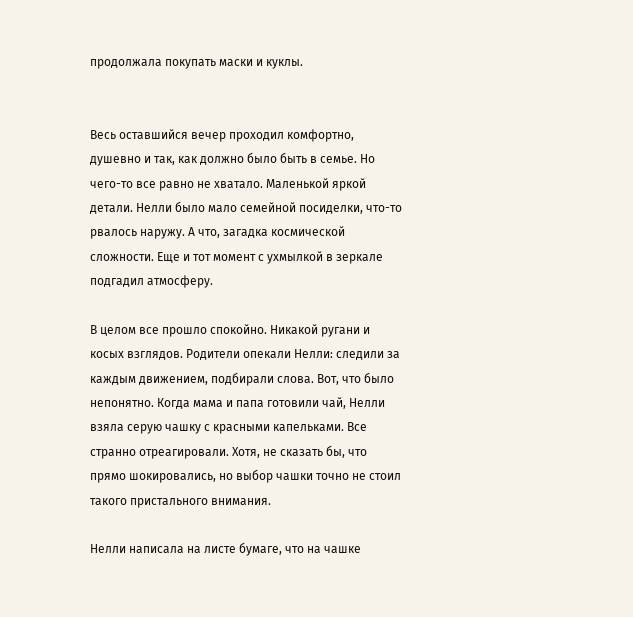продолжала покупать маски и куклы.


Весь оставшийся вечер проходил комфортно, душевно и так, как должно было быть в семье. Но чего-то все равно не хватало. Маленькой яркой детали. Нелли было мало семейной посиделки, что-то рвалось наружу. А что, загадка космической сложности. Еще и тот момент с ухмылкой в зеркале подгадил атмосферу.

В целом все прошло спокойно. Никакой ругани и косых взглядов. Родители опекали Нелли: следили за каждым движением, подбирали слова. Вот, что было непонятно. Когда мама и папа готовили чай, Нелли взяла серую чашку с красными капельками. Все странно отреагировали. Хотя, не сказать бы, что прямо шокировались, но выбор чашки точно не стоил такого пристального внимания.

Нелли написала на листе бумаге, что на чашке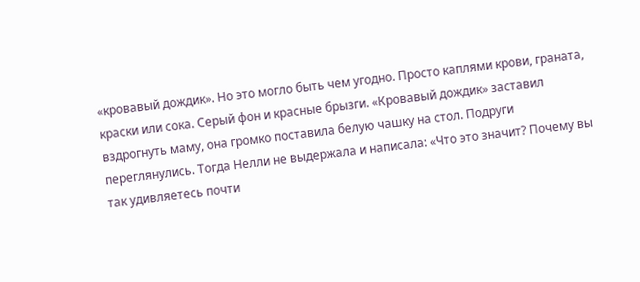«кровавый дождик». Но это могло быть чем угодно. Просто каплями крови, граната, краски или сока. Серый фон и красные брызги. «Кровавый дождик» заставил вздрогнуть маму, она громко поставила белую чашку на стол. Подруги переглянулись. Тогда Нелли не выдержала и написала: «Что это значит? Почему вы так удивляетесь почти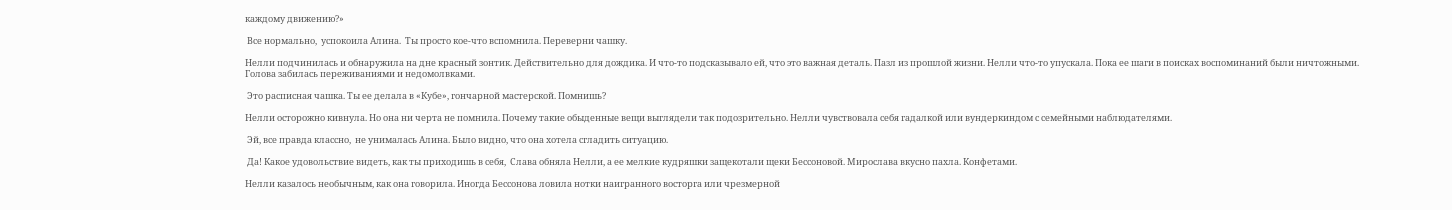каждому движению?»

 Все нормально,  успокоила Алина.  Ты просто кое-что вспомнила. Переверни чашку.

Нелли подчинилась и обнаружила на дне красный зонтик. Действительно для дождика. И что-то подсказывало ей, что это важная деталь. Пазл из прошлой жизни. Нелли что-то упускала. Пока ее шаги в поисках воспоминаний были ничтожными. Голова забилась переживаниями и недомолвками.

 Это расписная чашка. Ты ее делала в «Кубе», гончарной мастерской. Помнишь?

Нелли осторожно кивнула. Но она ни черта не помнила. Почему такие обыденные вещи выглядели так подозрительно. Нелли чувствовала себя гадалкой или вундеркиндом с семейными наблюдателями.

 Эй, все правда классно,  не унималась Алина. Было видно, что она хотела сгладить ситуацию.

 Да! Какое удовольствие видеть, как ты приходишь в себя,  Слава обняла Нелли, а ее мелкие кудряшки защекотали щеки Бессоновой. Мирослава вкусно пахла. Конфетами.

Нелли казалось необычным, как она говорила. Иногда Бессонова ловила нотки наигранного восторга или чрезмерной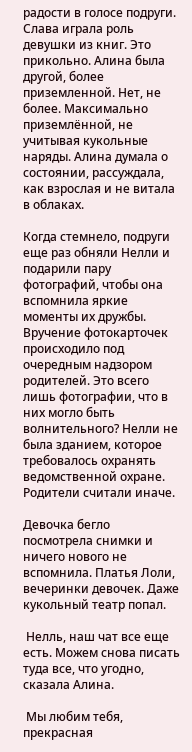радости в голосе подруги. Слава играла роль девушки из книг. Это прикольно. Алина была другой, более приземленной. Нет, не более. Максимально приземлённой, не учитывая кукольные наряды. Алина думала о состоянии, рассуждала, как взрослая и не витала в облаках.

Когда стемнело, подруги еще раз обняли Нелли и подарили пару фотографий, чтобы она вспомнила яркие моменты их дружбы. Вручение фотокарточек происходило под очередным надзором родителей. Это всего лишь фотографии, что в них могло быть волнительного? Нелли не была зданием, которое требовалось охранять ведомственной охране. Родители считали иначе.

Девочка бегло посмотрела снимки и ничего нового не вспомнила. Платья Лоли, вечеринки девочек. Даже кукольный театр попал.

 Нелль, наш чат все еще есть. Можем снова писать туда все, что угодно,  сказала Алина.

 Мы любим тебя, прекрасная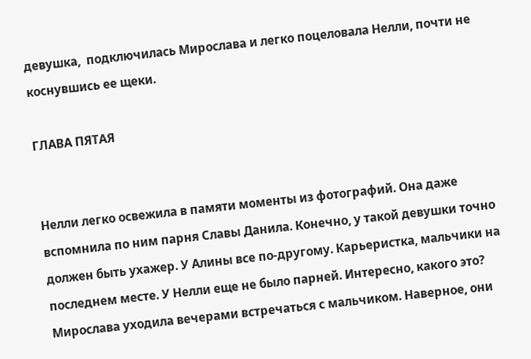девушка,  подключилась Мирослава и легко поцеловала Нелли, почти не коснувшись ее щеки.

ГЛАВА ПЯТАЯ


Нелли легко освежила в памяти моменты из фотографий. Она даже вспомнила по ним парня Славы Данила. Конечно, у такой девушки точно должен быть ухажер. У Алины все по-другому. Карьеристка, мальчики на последнем месте. У Нелли еще не было парней. Интересно, какого это? Мирослава уходила вечерами встречаться с мальчиком. Наверное, они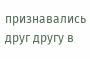признавались друг другу в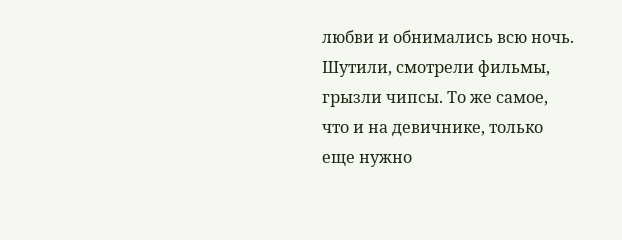любви и обнимались всю ночь. Шутили, смотрели фильмы, грызли чипсы. То же самое, что и на девичнике, только еще нужно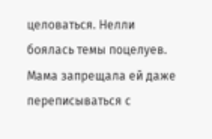целоваться. Нелли боялась темы поцелуев. Мама запрещала ей даже переписываться с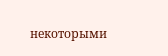некоторыми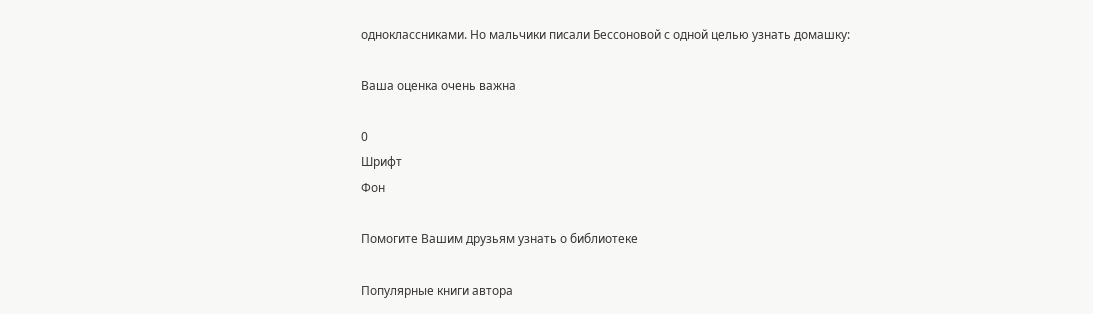одноклассниками. Но мальчики писали Бессоновой с одной целью узнать домашку:

Ваша оценка очень важна

0
Шрифт
Фон

Помогите Вашим друзьям узнать о библиотеке

Популярные книги автора